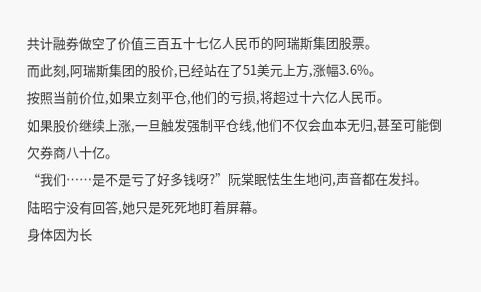共计融券做空了价值三百五十七亿人民币的阿瑞斯集团股票。
而此刻,阿瑞斯集团的股价,已经站在了51美元上方,涨幅3.6%。
按照当前价位,如果立刻平仓,他们的亏损,将超过十六亿人民币。
如果股价继续上涨,一旦触发强制平仓线,他们不仅会血本无归,甚至可能倒欠券商八十亿。
“我们……是不是亏了好多钱呀?”阮棠眠怯生生地问,声音都在发抖。
陆昭宁没有回答,她只是死死地盯着屏幕。
身体因为长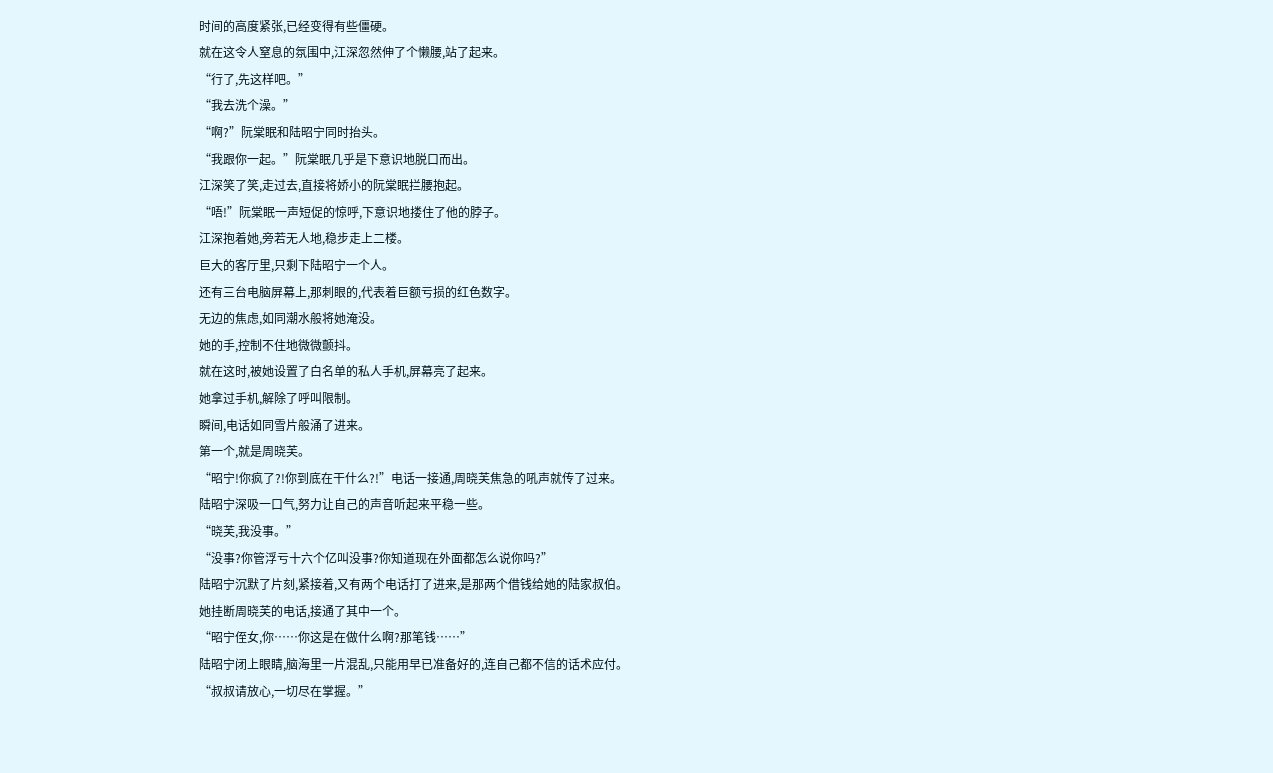时间的高度紧张,已经变得有些僵硬。
就在这令人窒息的氛围中,江深忽然伸了个懒腰,站了起来。
“行了,先这样吧。”
“我去洗个澡。”
“啊?”阮棠眠和陆昭宁同时抬头。
“我跟你一起。”阮棠眠几乎是下意识地脱口而出。
江深笑了笑,走过去,直接将娇小的阮棠眠拦腰抱起。
“唔!”阮棠眠一声短促的惊呼,下意识地搂住了他的脖子。
江深抱着她,旁若无人地,稳步走上二楼。
巨大的客厅里,只剩下陆昭宁一个人。
还有三台电脑屏幕上,那刺眼的,代表着巨额亏损的红色数字。
无边的焦虑,如同潮水般将她淹没。
她的手,控制不住地微微颤抖。
就在这时,被她设置了白名单的私人手机,屏幕亮了起来。
她拿过手机,解除了呼叫限制。
瞬间,电话如同雪片般涌了进来。
第一个,就是周晓芙。
“昭宁!你疯了?!你到底在干什么?!”电话一接通,周晓芙焦急的吼声就传了过来。
陆昭宁深吸一口气,努力让自己的声音听起来平稳一些。
“晓芙,我没事。”
“没事?你管浮亏十六个亿叫没事?你知道现在外面都怎么说你吗?”
陆昭宁沉默了片刻,紧接着,又有两个电话打了进来,是那两个借钱给她的陆家叔伯。
她挂断周晓芙的电话,接通了其中一个。
“昭宁侄女,你……你这是在做什么啊?那笔钱……”
陆昭宁闭上眼睛,脑海里一片混乱,只能用早已准备好的,连自己都不信的话术应付。
“叔叔请放心,一切尽在掌握。”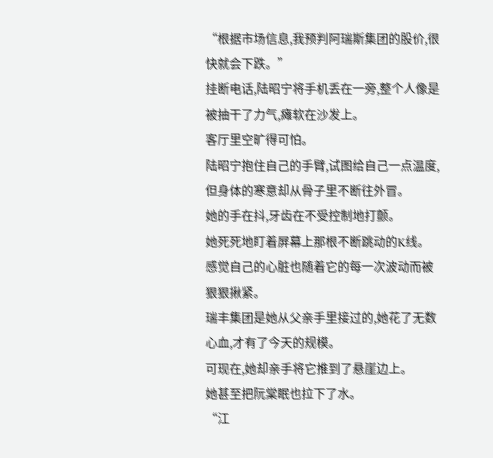“根据市场信息,我预判阿瑞斯集团的股价,很快就会下跌。”
挂断电话,陆昭宁将手机丢在一旁,整个人像是被抽干了力气,瘫软在沙发上。
客厅里空旷得可怕。
陆昭宁抱住自己的手臂,试图给自己一点温度,但身体的寒意却从骨子里不断往外冒。
她的手在抖,牙齿在不受控制地打颤。
她死死地盯着屏幕上那根不断跳动的K线。
感觉自己的心脏也随着它的每一次波动而被狠狠揪紧。
瑞丰集团是她从父亲手里接过的,她花了无数心血,才有了今天的规模。
可现在,她却亲手将它推到了悬崖边上。
她甚至把阮棠眠也拉下了水。
“江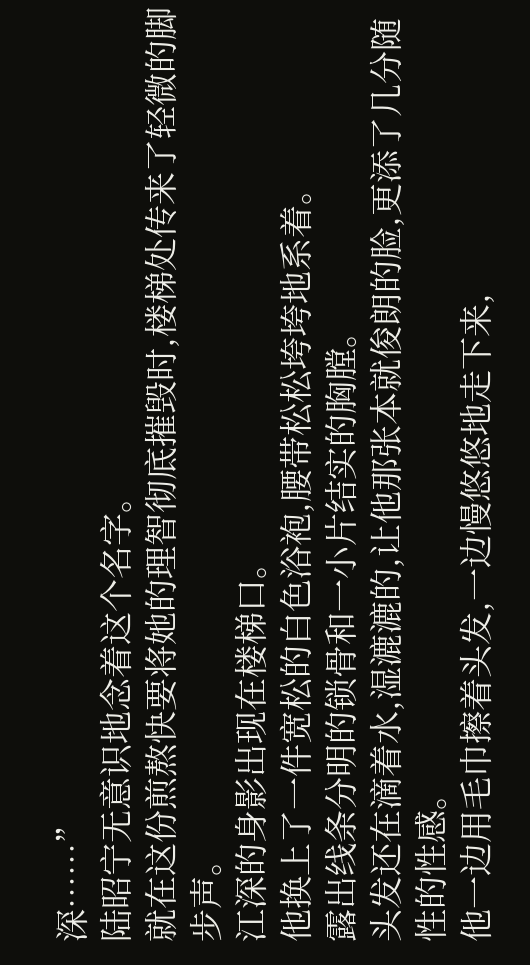深……”
陆昭宁无意识地念着这个名字。
就在这份煎熬快要将她的理智彻底摧毁时,楼梯处传来了轻微的脚步声。
江深的身影出现在楼梯口。
他换上了一件宽松的白色浴袍,腰带松松垮垮地系着。
露出线条分明的锁骨和一小片结实的胸膛。
头发还在滴着水,湿漉漉的,让他那张本就俊朗的脸,更添了几分随性的性感。
他一边用毛巾擦着头发,一边慢悠悠地走下来,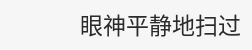眼神平静地扫过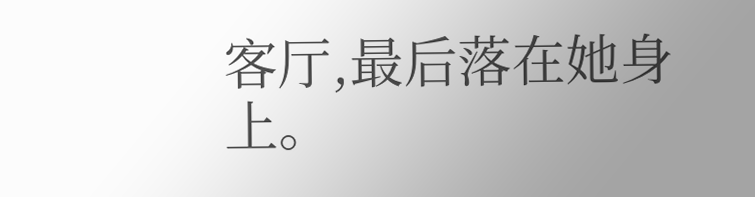客厅,最后落在她身上。